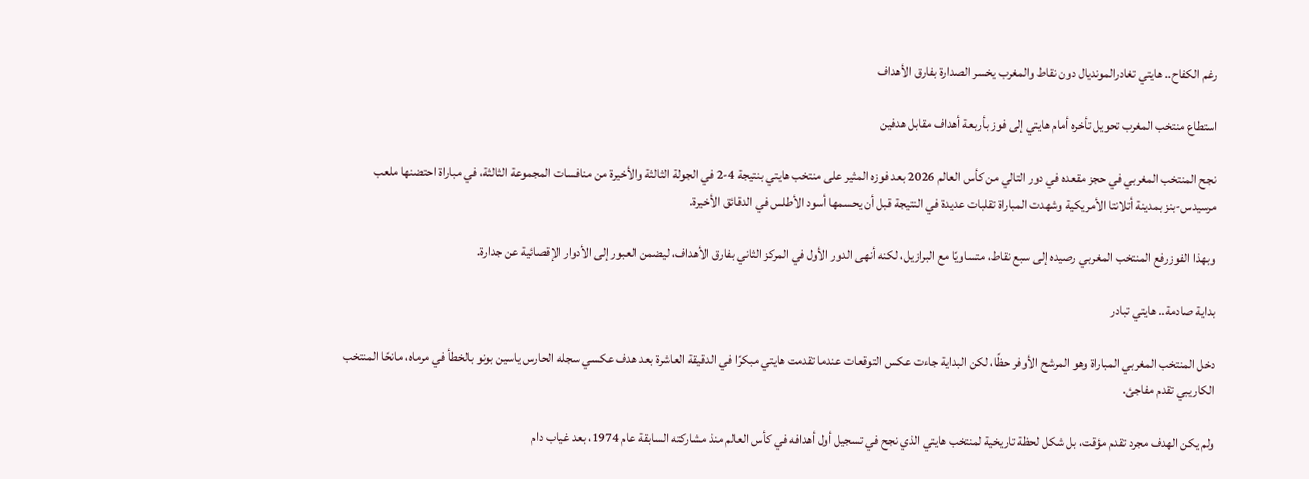رغم الكفاح.. هايتي تغادرالمونديال دون نقاط والمغرب يخسر الصدارة بفارق الأهداف

استطاع منتخب المغرب تحويل تأخره أمام هايتي إلى فوز بأربعة أهداف مقابل هدفين

نجح المنتخب المغربي في حجز مقعده في دور التالي من كأس العالم 2026 بعد فوزه المثير على منتخب هايتي بنتيجة 4-2 في الجولة الثالثة والأخيرة من منافسات المجموعة الثالثة، في مباراة احتضنها ملعب مرسيدس-بنز بمدينة أتلانتا الأمريكية وشهدت المباراة تقلبات عديدة في النتيجة قبل أن يحسمها أسود الأطلس في الدقائق الأخيرة.

وبهذا الفوزرفع المنتخب المغربي رصيده إلى سبع نقاط، متساويًا مع البرازيل، لكنه أنهى الدور الأول في المركز الثاني بفارق الأهداف، ليضمن العبور إلى الأدوار الإقصائية عن جدارة.

بداية صادمة.. هايتي تبادر

دخل المنتخب المغربي المباراة وهو المرشح الأوفر حظًا، لكن البداية جاءت عكس التوقعات عندما تقدمت هايتي مبكرًا في الدقيقة العاشرة بعد هدف عكسي سجله الحارس ياسين بونو بالخطأ في مرماه، مانحًا المنتخب الكاريبي تقدم مفاجئ.

ولم يكن الهدف مجرد تقدم مؤقت، بل شكل لحظة تاريخية لمنتخب هايتي الذي نجح في تسجيل أول أهدافه في كأس العالم منذ مشاركته السابقة عام 1974، بعد غياب دام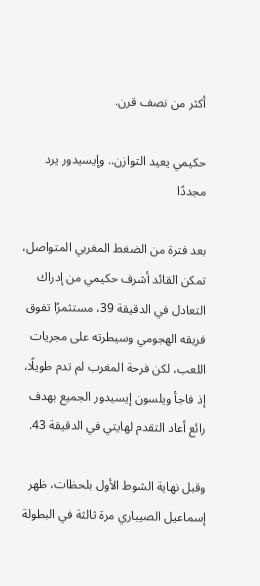أكثر من نصف قرن.

حكيمي يعيد التوازن.. وإيسيدور يرد مجددًا

بعد فترة من الضغط المغربي المتواصل، تمكن القائد أشرف حكيمي من إدراك التعادل في الدقيقة 39، مستثمرًا تفوق فريقه الهجومي وسيطرته على مجريات اللعب، لكن فرحة المغرب لم تدم طويلًا، إذ فاجأ ويلسون إيسيدور الجميع بهدف رائع أعاد التقدم لهايتي في الدقيقة 43.

وقبل نهاية الشوط الأول بلحظات، ظهر إسماعيل الصيباري مرة ثالثة في البطولة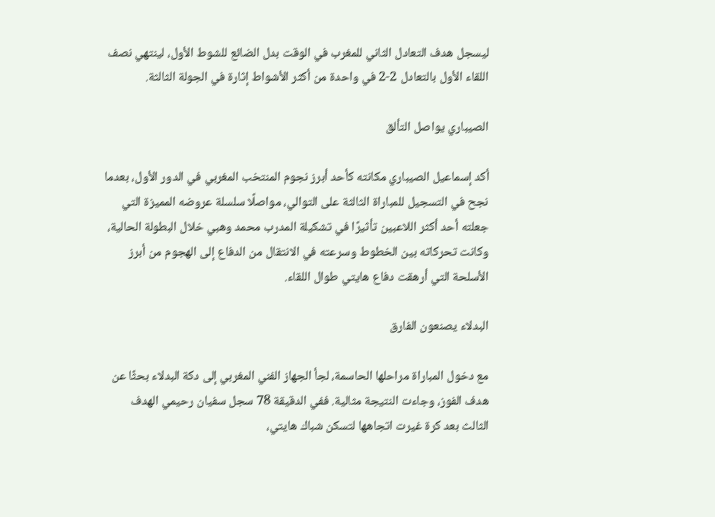ليسجل هدف التعادل الثاني للمغرب في الوقت بدل الضائع للشوط الأول، لينتهي نصف اللقاء الأول بالتعادل 2-2 في واحدة من أكثر الأشواط إثارة في الجولة الثالثة.

الصيباري يواصل التألق

أكد إسماعيل الصيباري مكانته كأحد أبرز نجوم المنتخب المغربي في الدور الأول، بعدما نجح في التسجيل للمباراة الثالثة على التوالي، مواصلًا سلسلة عروضه المميزة التي جعلته أحد أكثر اللاعبين تأثيرًا في تشكيلة المدرب محمد وهبي خلال البطولة الحالية، وكانت تحركاته بين الخطوط وسرعته في الانتقال من الدفاع إلى الهجوم من أبرز الأسلحة التي أرهقت دفاع هايتي طوال اللقاء.

البدلاء يصنعون الفارق

مع دخول المباراة مراحلها الحاسمة، لجأ الجهاز الفني المغربي إلى دكة البدلاء بحثًا عن هدف الفوز، وجاءت النتيجة مثالية. ففي الدقيقة 78 سجل سفيان رحيمي الهدف الثالث بعد كرة غيرت اتجاهها لتسكن شباك هايتي،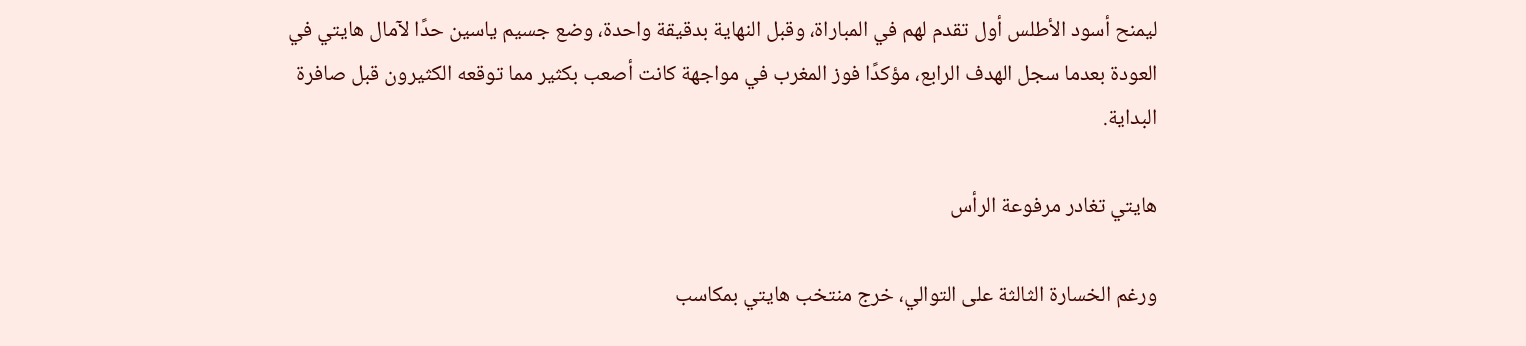ليمنح أسود الأطلس أول تقدم لهم في المباراة، وقبل النهاية بدقيقة واحدة، وضع جسيم ياسين حدًا لآمال هايتي في العودة بعدما سجل الهدف الرابع، مؤكدًا فوز المغرب في مواجهة كانت أصعب بكثير مما توقعه الكثيرون قبل صافرة البداية.

هايتي تغادر مرفوعة الرأس

ورغم الخسارة الثالثة على التوالي، خرج منتخب هايتي بمكاسب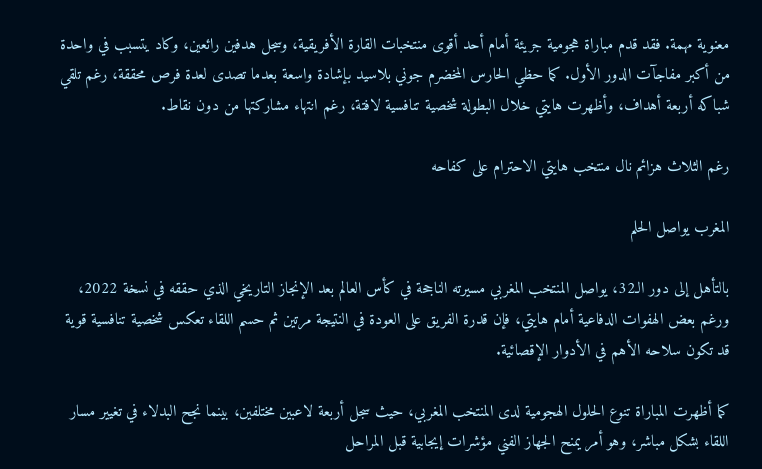معنوية مهمة. فقد قدم مباراة هجومية جريئة أمام أحد أقوى منتخبات القارة الأفريقية، وسجل هدفين رائعين، وكاد يتسبب في واحدة من أكبر مفاجآت الدور الأول. كما حظي الحارس المخضرم جوني بلاسيد بإشادة واسعة بعدما تصدى لعدة فرص محققة، رغم تلقي شباكه أربعة أهداف، وأظهرت هايتي خلال البطولة شخصية تنافسية لافتة، رغم انتهاء مشاركتها من دون نقاط.

رغم الثلاث هزائم نال منتخب هايتي الاحترام على كفاحه

المغرب يواصل الحلم

بالتأهل إلى دور الـ32، يواصل المنتخب المغربي مسيرته الناجحة في كأس العالم بعد الإنجاز التاريخي الذي حققه في نسخة 2022، ورغم بعض الهفوات الدفاعية أمام هايتي، فإن قدرة الفريق على العودة في النتيجة مرتين ثم حسم اللقاء تعكس شخصية تنافسية قوية قد تكون سلاحه الأهم في الأدوار الإقصائية.

كما أظهرت المباراة تنوع الحلول الهجومية لدى المنتخب المغربي، حيث سجل أربعة لاعبين مختلفين، بينما نجح البدلاء في تغيير مسار اللقاء بشكل مباشر، وهو أمر يمنح الجهاز الفني مؤشرات إيجابية قبل المراحل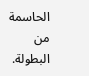الحاسمة من البطولة.